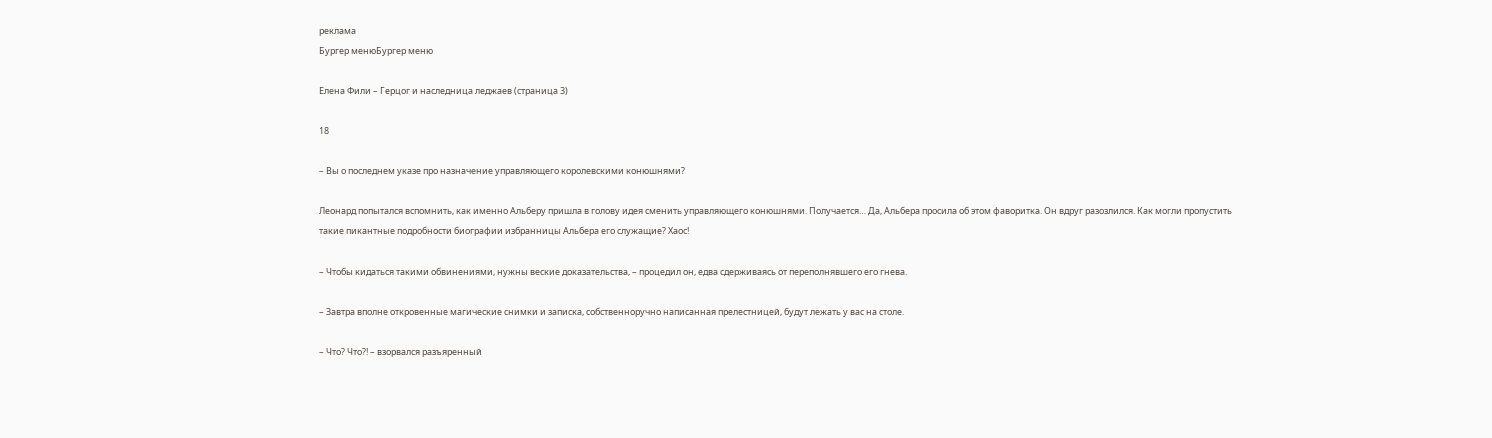реклама
Бургер менюБургер меню

Елена Фили – Герцог и наследница леджаев (страница 3)

18

– Вы о последнем указе про назначение управляющего королевскими конюшнями?

Леонард попытался вспомнить, как именно Альберу пришла в голову идея сменить управляющего конюшнями. Получается… Да, Альбера просила об этом фаворитка. Он вдруг разозлился. Как могли пропустить такие пикантные подробности биографии избранницы Альбера его служащие? Хаос!

– Чтобы кидаться такими обвинениями, нужны веские доказательства, – процедил он, едва сдерживаясь от переполнявшего его гнева.

– Завтра вполне откровенные магические снимки и записка, собственноручно написанная прелестницей, будут лежать у вас на столе.

– Что? Что?! – взорвался разъяренный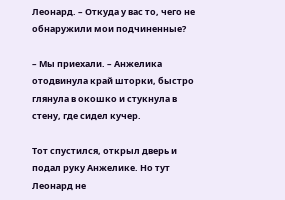Леонард. – Откуда у вас то, чего не обнаружили мои подчиненные?

– Мы приехали. – Анжелика отодвинула край шторки, быстро глянула в окошко и стукнула в стену, где сидел кучер.

Тот спустился, открыл дверь и подал руку Анжелике. Но тут Леонард не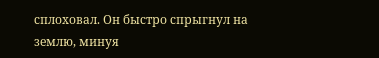сплоховал. Он быстро спрыгнул на землю, минуя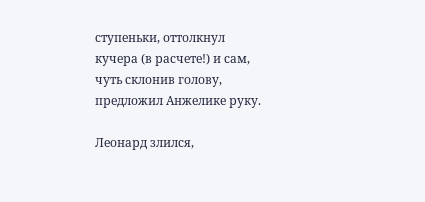ступеньки, оттолкнул кучера (в расчете!) и сам, чуть склонив голову, предложил Анжелике руку.

Леонард злился,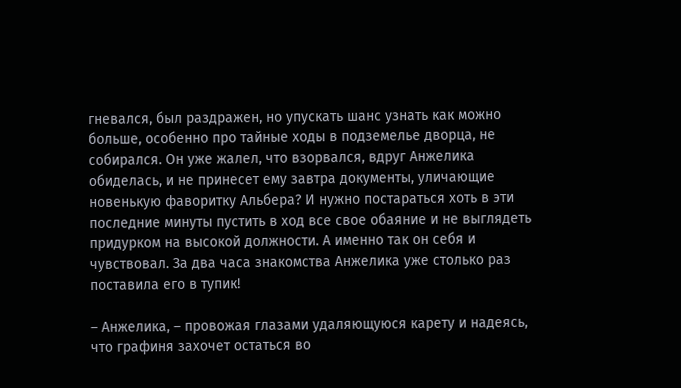гневался, был раздражен, но упускать шанс узнать как можно больше, особенно про тайные ходы в подземелье дворца, не собирался. Он уже жалел, что взорвался, вдруг Анжелика обиделась, и не принесет ему завтра документы, уличающие новенькую фаворитку Альбера? И нужно постараться хоть в эти последние минуты пустить в ход все свое обаяние и не выглядеть придурком на высокой должности. А именно так он себя и чувствовал. За два часа знакомства Анжелика уже столько раз поставила его в тупик!

– Анжелика, – провожая глазами удаляющуюся карету и надеясь, что графиня захочет остаться во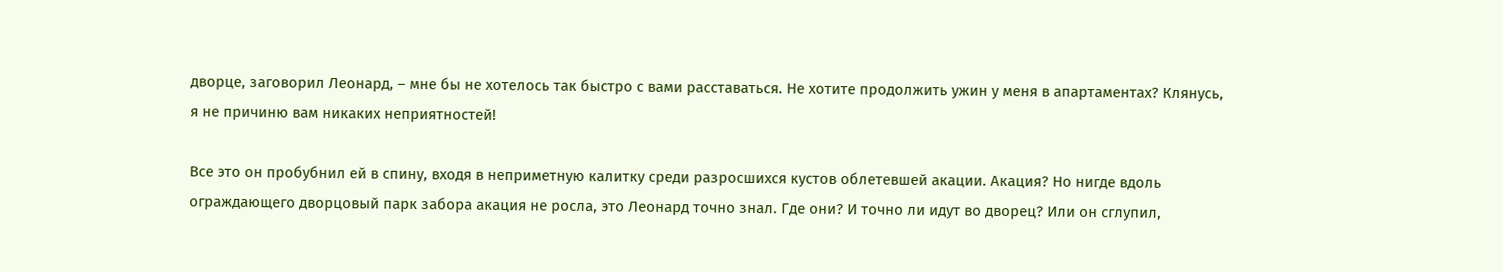дворце, заговорил Леонард, – мне бы не хотелось так быстро с вами расставаться. Не хотите продолжить ужин у меня в апартаментах? Клянусь, я не причиню вам никаких неприятностей!

Все это он пробубнил ей в спину, входя в неприметную калитку среди разросшихся кустов облетевшей акации. Акация? Но нигде вдоль ограждающего дворцовый парк забора акация не росла, это Леонард точно знал. Где они? И точно ли идут во дворец? Или он сглупил,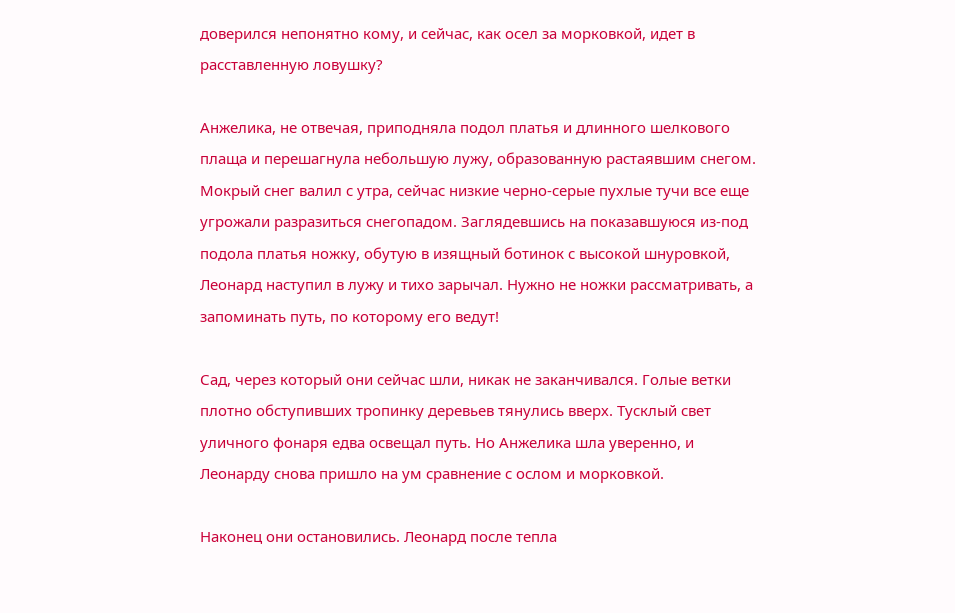доверился непонятно кому, и сейчас, как осел за морковкой, идет в расставленную ловушку?

Анжелика, не отвечая, приподняла подол платья и длинного шелкового плаща и перешагнула небольшую лужу, образованную растаявшим снегом. Мокрый снег валил с утра, сейчас низкие черно-серые пухлые тучи все еще угрожали разразиться снегопадом. Заглядевшись на показавшуюся из-под подола платья ножку, обутую в изящный ботинок с высокой шнуровкой, Леонард наступил в лужу и тихо зарычал. Нужно не ножки рассматривать, а запоминать путь, по которому его ведут!

Сад, через который они сейчас шли, никак не заканчивался. Голые ветки плотно обступивших тропинку деревьев тянулись вверх. Тусклый свет уличного фонаря едва освещал путь. Но Анжелика шла уверенно, и Леонарду снова пришло на ум сравнение с ослом и морковкой.

Наконец они остановились. Леонард после тепла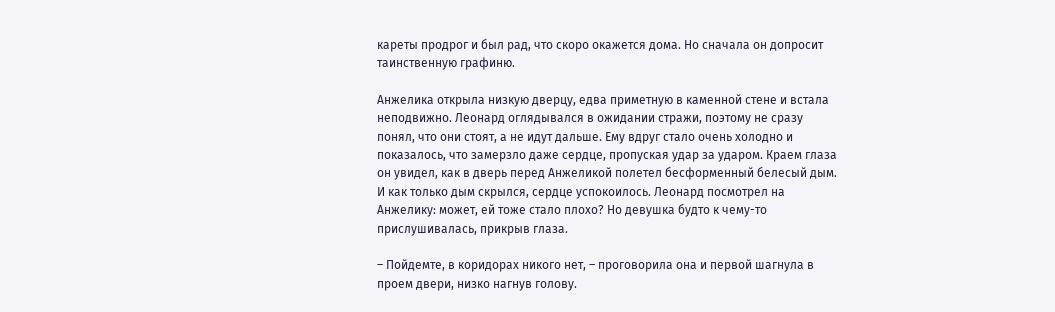кареты продрог и был рад, что скоро окажется дома. Но сначала он допросит таинственную графиню.

Анжелика открыла низкую дверцу, едва приметную в каменной стене и встала неподвижно. Леонард оглядывался в ожидании стражи, поэтому не сразу понял, что они стоят, а не идут дальше. Ему вдруг стало очень холодно и показалось, что замерзло даже сердце, пропуская удар за ударом. Краем глаза он увидел, как в дверь перед Анжеликой полетел бесформенный белесый дым. И как только дым скрылся, сердце успокоилось. Леонард посмотрел на Анжелику: может, ей тоже стало плохо? Но девушка будто к чему-то прислушивалась, прикрыв глаза.

– Пойдемте, в коридорах никого нет, – проговорила она и первой шагнула в проем двери, низко нагнув голову.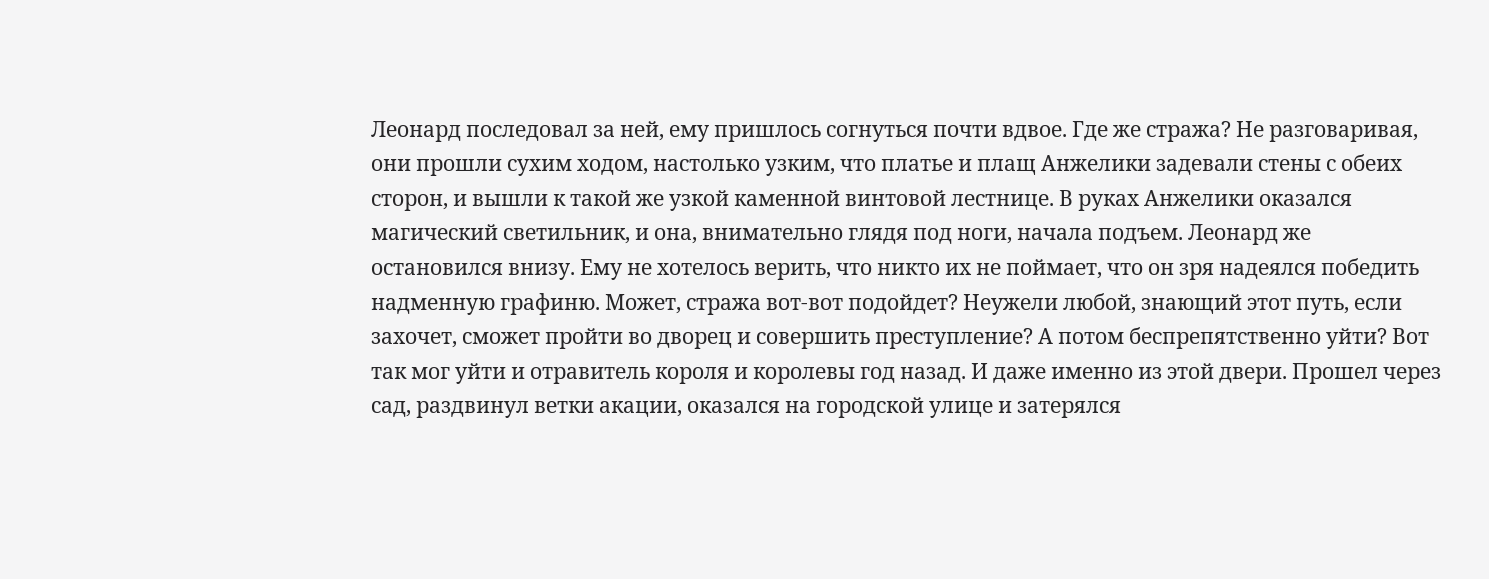Леонард последовал за ней, ему пришлось согнуться почти вдвое. Где же стража? Не разговаривая, они прошли сухим ходом, настолько узким, что платье и плащ Анжелики задевали стены с обеих сторон, и вышли к такой же узкой каменной винтовой лестнице. В руках Анжелики оказался магический светильник, и она, внимательно глядя под ноги, начала подъем. Леонард же остановился внизу. Ему не хотелось верить, что никто их не поймает, что он зря надеялся победить надменную графиню. Может, стража вот-вот подойдет? Неужели любой, знающий этот путь, если захочет, сможет пройти во дворец и совершить преступление? А потом беспрепятственно уйти? Вот так мог уйти и отравитель короля и королевы год назад. И даже именно из этой двери. Прошел через сад, раздвинул ветки акации, оказался на городской улице и затерялся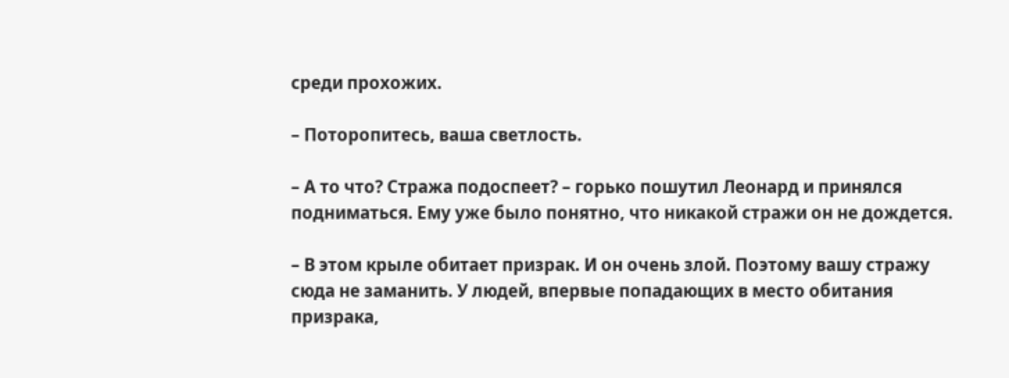среди прохожих.

– Поторопитесь, ваша светлость.

– А то что? Стража подоспеет? – горько пошутил Леонард и принялся подниматься. Ему уже было понятно, что никакой стражи он не дождется.

– В этом крыле обитает призрак. И он очень злой. Поэтому вашу стражу сюда не заманить. У людей, впервые попадающих в место обитания призрака,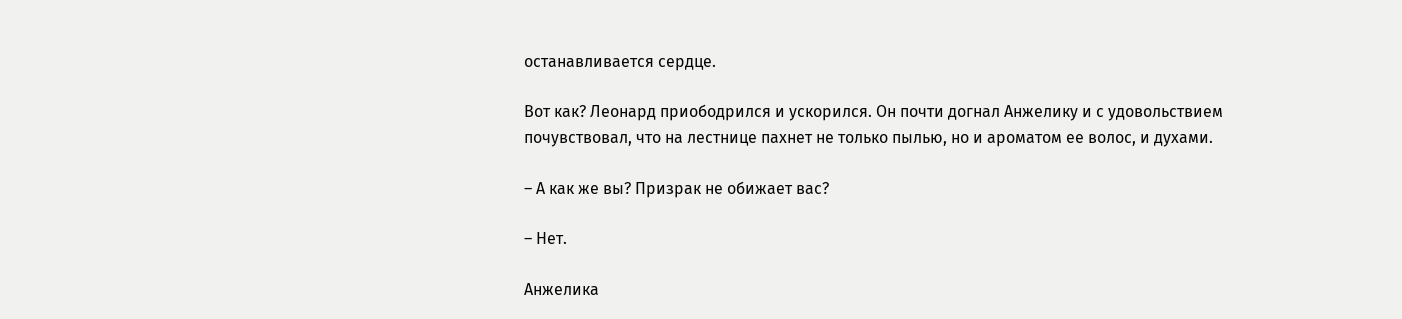останавливается сердце.

Вот как? Леонард приободрился и ускорился. Он почти догнал Анжелику и с удовольствием почувствовал, что на лестнице пахнет не только пылью, но и ароматом ее волос, и духами.

– А как же вы? Призрак не обижает вас?

– Нет.

Анжелика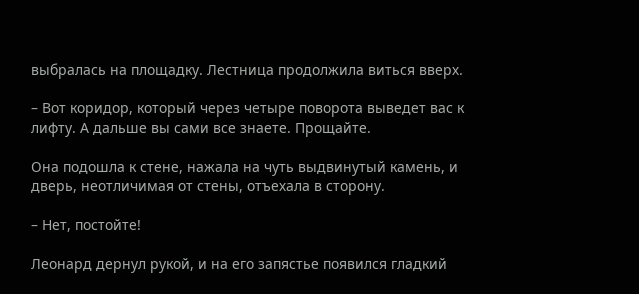выбралась на площадку. Лестница продолжила виться вверх.

– Вот коридор, который через четыре поворота выведет вас к лифту. А дальше вы сами все знаете. Прощайте.

Она подошла к стене, нажала на чуть выдвинутый камень, и дверь, неотличимая от стены, отъехала в сторону.

– Нет, постойте!

Леонард дернул рукой, и на его запястье появился гладкий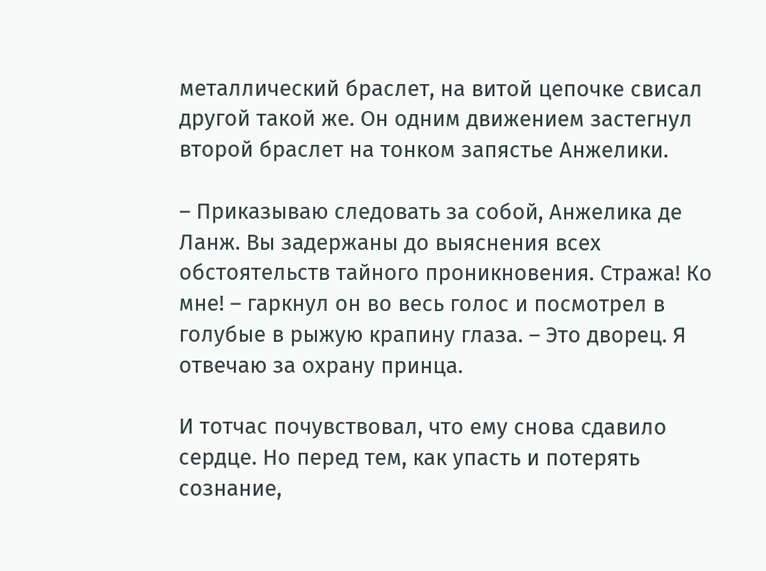металлический браслет, на витой цепочке свисал другой такой же. Он одним движением застегнул второй браслет на тонком запястье Анжелики.

– Приказываю следовать за собой, Анжелика де Ланж. Вы задержаны до выяснения всех обстоятельств тайного проникновения. Стража! Ко мне! – гаркнул он во весь голос и посмотрел в голубые в рыжую крапину глаза. – Это дворец. Я отвечаю за охрану принца.

И тотчас почувствовал, что ему снова сдавило сердце. Но перед тем, как упасть и потерять сознание,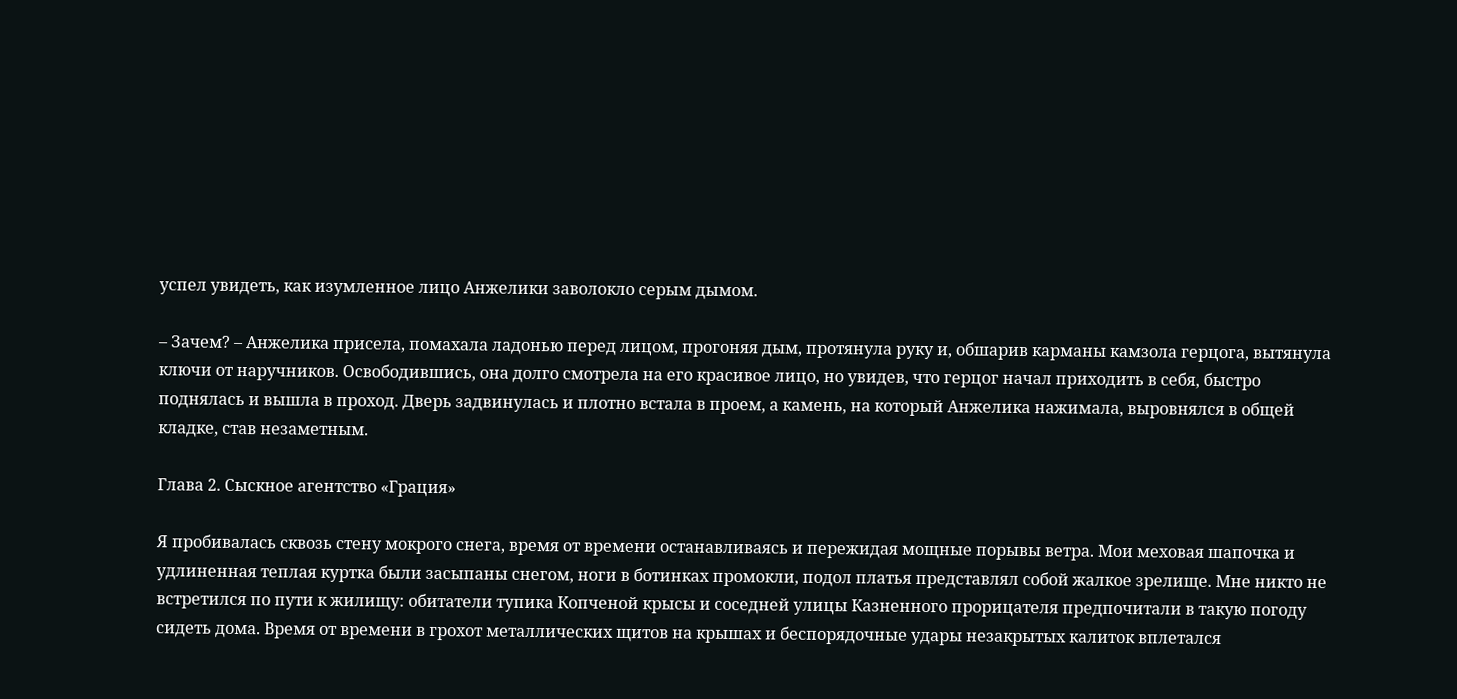успел увидеть, как изумленное лицо Анжелики заволокло серым дымом.

– Зачем? – Анжелика присела, помахала ладонью перед лицом, прогоняя дым, протянула руку и, обшарив карманы камзола герцога, вытянула ключи от наручников. Освободившись, она долго смотрела на его красивое лицо, но увидев, что герцог начал приходить в себя, быстро поднялась и вышла в проход. Дверь задвинулась и плотно встала в проем, а камень, на который Анжелика нажимала, выровнялся в общей кладке, став незаметным.

Глава 2. Сыскное агентство «Грация»

Я пробивалась сквозь стену мокрого снега, время от времени останавливаясь и пережидая мощные порывы ветра. Мои меховая шапочка и удлиненная теплая куртка были засыпаны снегом, ноги в ботинках промокли, подол платья представлял собой жалкое зрелище. Мне никто не встретился по пути к жилищу: обитатели тупика Копченой крысы и соседней улицы Казненного прорицателя предпочитали в такую погоду сидеть дома. Время от времени в грохот металлических щитов на крышах и беспорядочные удары незакрытых калиток вплетался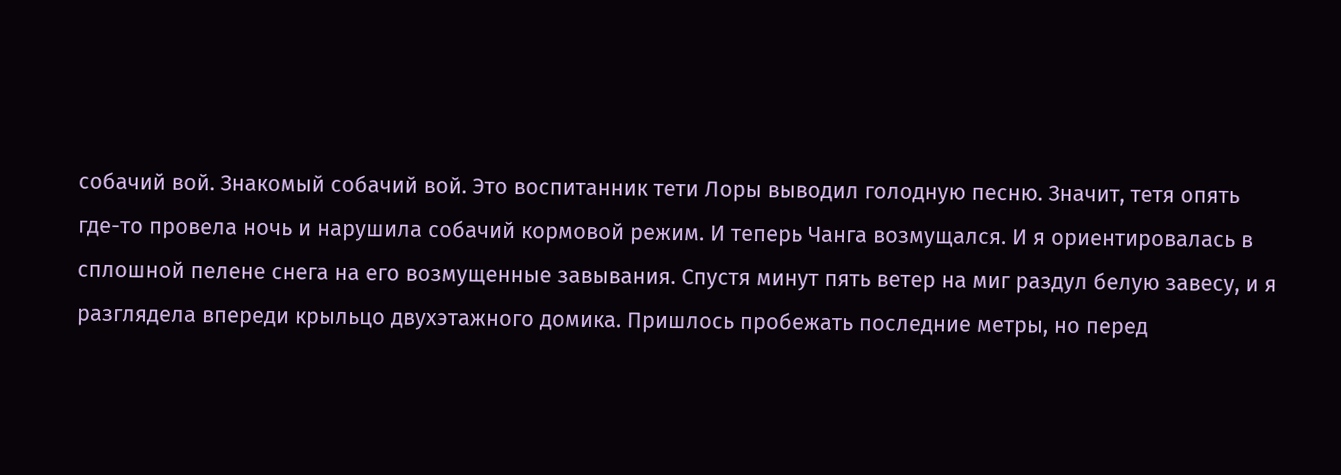собачий вой. Знакомый собачий вой. Это воспитанник тети Лоры выводил голодную песню. Значит, тетя опять где-то провела ночь и нарушила собачий кормовой режим. И теперь Чанга возмущался. И я ориентировалась в сплошной пелене снега на его возмущенные завывания. Спустя минут пять ветер на миг раздул белую завесу, и я разглядела впереди крыльцо двухэтажного домика. Пришлось пробежать последние метры, но перед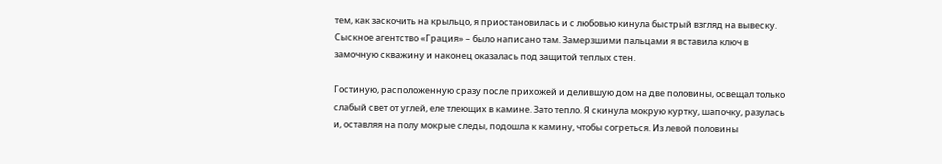тем, как заскочить на крыльцо, я приостановилась и с любовью кинула быстрый взгляд на вывеску. Сыскное агентство «Грация» – было написано там. Замерзшими пальцами я вставила ключ в замочную скважину и наконец оказалась под защитой теплых стен.

Гостиную, расположенную сразу после прихожей и делившую дом на две половины, освещал только слабый свет от углей, еле тлеющих в камине. Зато тепло. Я скинула мокрую куртку, шапочку, разулась и, оставляя на полу мокрые следы, подошла к камину, чтобы согреться. Из левой половины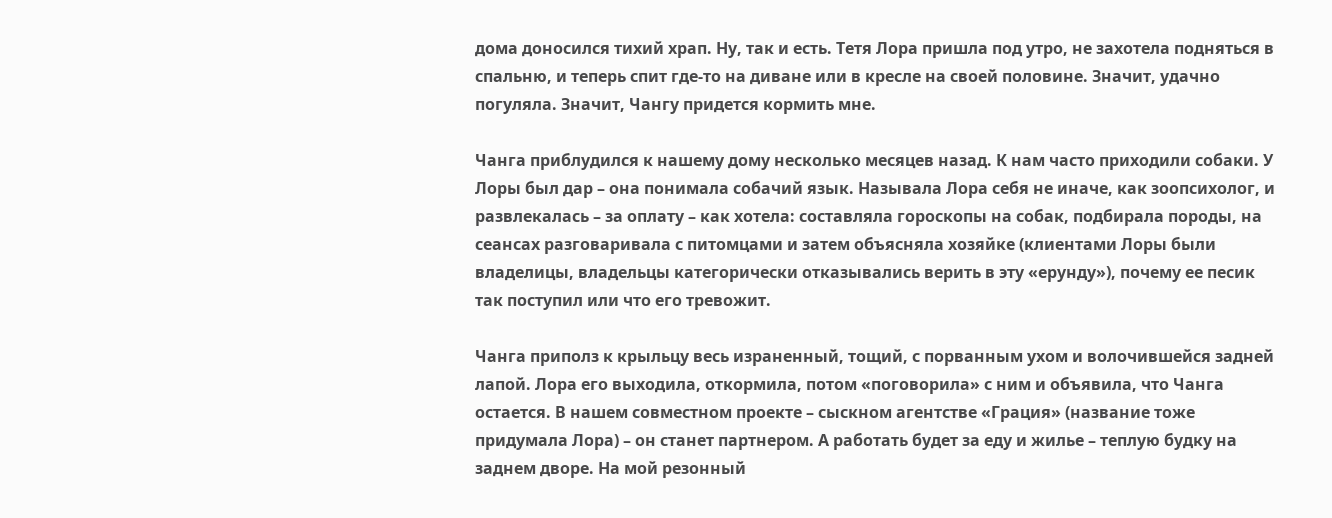дома доносился тихий храп. Ну, так и есть. Тетя Лора пришла под утро, не захотела подняться в спальню, и теперь спит где-то на диване или в кресле на своей половине. Значит, удачно погуляла. Значит, Чангу придется кормить мне.

Чанга приблудился к нашему дому несколько месяцев назад. К нам часто приходили собаки. У Лоры был дар – она понимала собачий язык. Называла Лора себя не иначе, как зоопсихолог, и развлекалась – за оплату – как хотела: составляла гороскопы на собак, подбирала породы, на сеансах разговаривала с питомцами и затем объясняла хозяйке (клиентами Лоры были владелицы, владельцы категорически отказывались верить в эту «ерунду»), почему ее песик так поступил или что его тревожит.

Чанга приполз к крыльцу весь израненный, тощий, с порванным ухом и волочившейся задней лапой. Лора его выходила, откормила, потом «поговорила» с ним и объявила, что Чанга остается. В нашем совместном проекте – сыскном агентстве «Грация» (название тоже придумала Лора) – он станет партнером. А работать будет за еду и жилье – теплую будку на заднем дворе. На мой резонный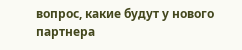вопрос, какие будут у нового партнера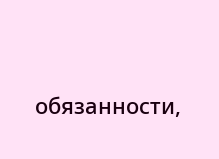обязанности,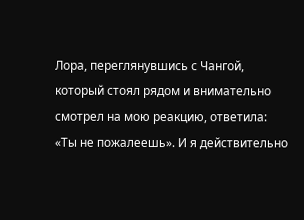Лора, переглянувшись с Чангой, который стоял рядом и внимательно смотрел на мою реакцию, ответила: «Ты не пожалеешь». И я действительно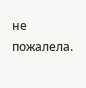не пожалела.